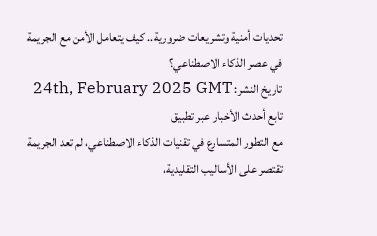تحديات أمنية وتشريعات ضرورية.. كيف يتعامل الأمن مع الجريمة في عصر الذكاء الاصطناعي؟
تاريخ النشر: 24th, February 2025 GMT
تابع أحدث الأخبار عبر تطبيق
مع التطور المتسارع في تقنيات الذكاء الاصطناعي، لم تعد الجريمة تقتصر على الأساليب التقليدية،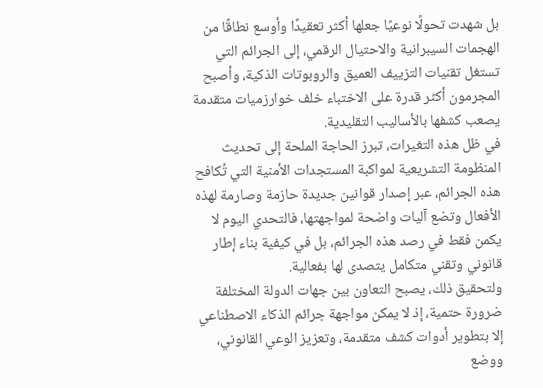بل شهدت تحولًا نوعيًا جعلها أكثر تعقيدًا وأوسع نطاقًا من الهجمات السيبرانية والاحتيال الرقمي، إلى الجرائم التي تستغل تقنيات التزييف العميق والروبوتات الذكية، وأصبح المجرمون أكثر قدرة على الاختباء خلف خوارزميات متقدمة يصعب كشفها بالأساليب التقليدية.
في ظل هذه التغيرات، تبرز الحاجة الملحة إلى تحديث المنظومة التشريعية لمواكبة المستجدات الأمنية التي تُكافح هذه الجرائم، عبر إصدار قوانين جديدة حازمة وصارمة لهذه الأفعال وتضع آليات واضحة لمواجهتها، فالتحدي اليوم لا يكمن فقط في رصد هذه الجرائم، بل في كيفية بناء إطار قانوني وتقني متكامل يتصدى لها بفعالية.
ولتحقيق ذلك، يصبح التعاون بين جهات الدولة المختلفة ضرورة حتمية، إذ لا يمكن مواجهة جرائم الذكاء الاصطناعي إلا بتطوير أدوات كشف متقدمة، وتعزيز الوعي القانوني، ووضع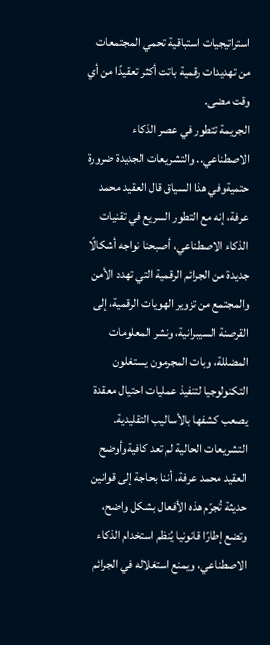استراتيجيات استباقية تحمي المجتمعات من تهديدات رقمية باتت أكثر تعقيدًا من أي وقت مضى.
الجريمة تتطور في عصر الذكاء الاصطناعي.. والتشريعات الجديدة ضرورة حتميةوفي هذا السياق قال العقيد محمد عرفة، إنه مع التطور السريع في تقنيات الذكاء الاصطناعي، أصبحنا نواجه أشكالًا جديدة من الجرائم الرقمية التي تهدد الأمن والمجتمع من تزوير الهويات الرقمية، إلى القرصنة السيبرانية، ونشر المعلومات المضللة، وبات المجرمون يستغلون التكنولوجيا لتنفيذ عمليات احتيال معقدة يصعب كشفها بالأساليب التقليدية.
التشريعات الحالية لم تعد كافيةوأوضح العقيد محمد عرفة، أننا بحاجة إلى قوانين حديثة تُجرّم هذه الأفعال بشكل واضح، وتضع إطارًا قانونيا يُنظم استخدام الذكاء الاصطناعي، ويمنع استغلاله في الجرائم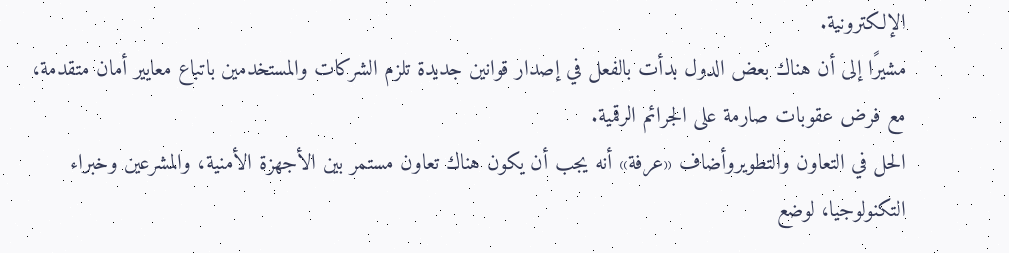الإلكترونية.
مشيرًا إلى أن هناك بعض الدول بدأت بالفعل في إصدار قوانين جديدة تلزم الشركات والمستخدمين باتباع معايير أمان متقدمة، مع فرض عقوبات صارمة على الجرائم الرقمية.
الحل في التعاون والتطويروأضاف «عرفة» أنه يجب أن يكون هناك تعاون مستمر بين الأجهزة الأمنية، والمشرعين وخبراء التكنولوجيا، لوضع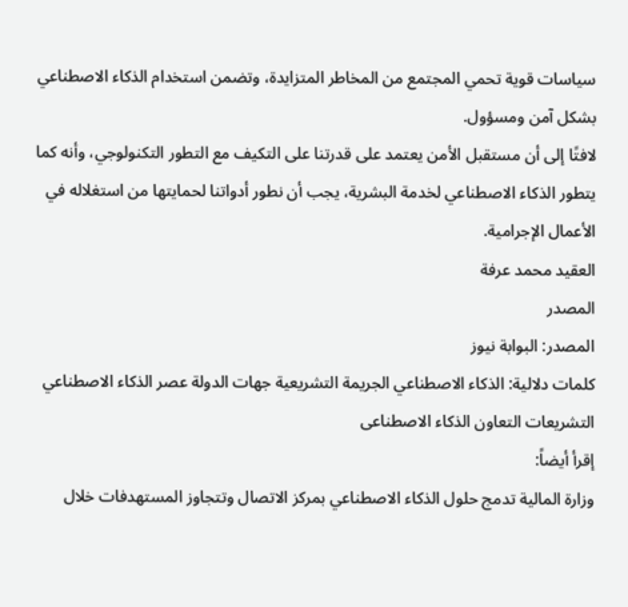سياسات قوية تحمي المجتمع من المخاطر المتزايدة، وتضمن استخدام الذكاء الاصطناعي بشكل آمن ومسؤول.
لافتًا إلى أن مستقبل الأمن يعتمد على قدرتنا على التكيف مع التطور التكنولوجي، وأنه كما يتطور الذكاء الاصطناعي لخدمة البشرية، يجب أن نطور أدواتنا لحمايتها من استغلاله في الأعمال الإجرامية.
العقيد محمد عرفة
المصدر
المصدر: البوابة نيوز
كلمات دلالية: الذكاء الاصطناعي الجريمة التشريعية جهات الدولة عصر الذكاء الاصطناعي التشريعات التعاون الذکاء الاصطناعی
إقرأ أيضاً:
وزارة المالية تدمج حلول الذكاء الاصطناعي بمركز الاتصال وتتجاوز المستهدفات خلال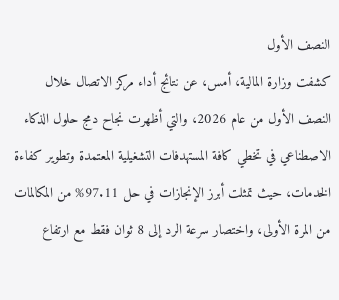النصف الأول
كشفت وزارة المالية، أمس، عن نتائج أداء مركز الاتصال خلال النصف الأول من عام 2026، والتي أظهرت نجاح دمج حلول الذكاء الاصطناعي في تخطي كافة المستهدفات التشغيلية المعتمدة وتطوير كفاءة الخدمات، حيث تمثلت أبرز الإنجازات في حل 97.11% من المكالمات من المرة الأولى، واختصار سرعة الرد إلى 8 ثوان فقط مع ارتفاع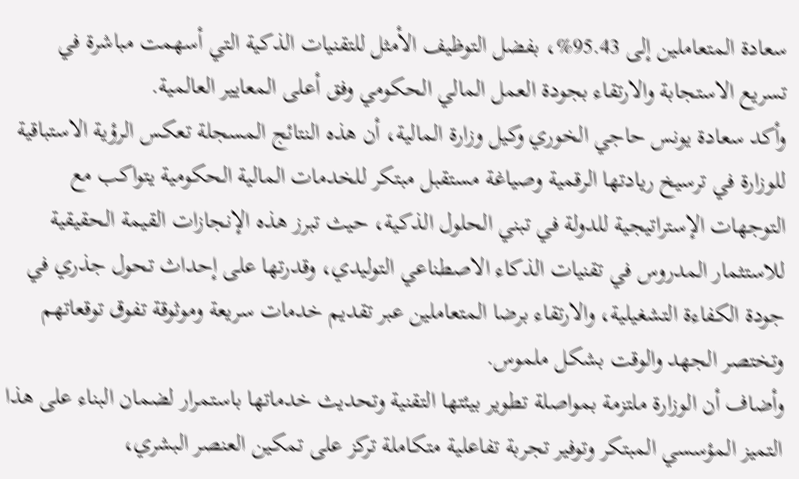سعادة المتعاملين إلى 95.43%، بفضل التوظيف الأمثل للتقنيات الذكية التي أسهمت مباشرة في تسريع الاستجابة والارتقاء بجودة العمل المالي الحكومي وفق أعلى المعايير العالمية.
وأكد سعادة يونس حاجي الخوري وكيل وزارة المالية، أن هذه النتائج المسجلة تعكس الرؤية الاستباقية للوزارة في ترسيخ ريادتها الرقمية وصياغة مستقبل مبتكر للخدمات المالية الحكومية يتواكب مع التوجهات الإستراتيجية للدولة في تبني الحلول الذكية، حيث تبرز هذه الإنجازات القيمة الحقيقية للاستثمار المدروس في تقنيات الذكاء الاصطناعي التوليدي، وقدرتها على إحداث تحول جذري في جودة الكفاءة التشغيلية، والارتقاء برضا المتعاملين عبر تقديم خدمات سريعة وموثوقة تفوق توقعاتهم وتختصر الجهد والوقت بشكل ملموس.
وأضاف أن الوزارة ملتزمة بمواصلة تطوير بيئتها التقنية وتحديث خدماتها باستمرار لضمان البناء على هذا التميز المؤسسي المبتكر وتوفير تجربة تفاعلية متكاملة تركز على تمكين العنصر البشري،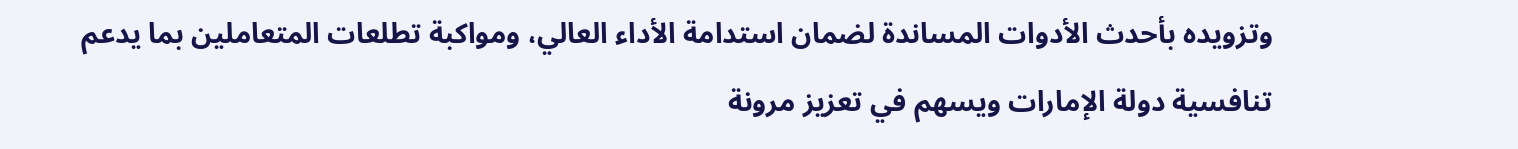وتزويده بأحدث الأدوات المساندة لضمان استدامة الأداء العالي، ومواكبة تطلعات المتعاملين بما يدعم تنافسية دولة الإمارات ويسهم في تعزيز مرونة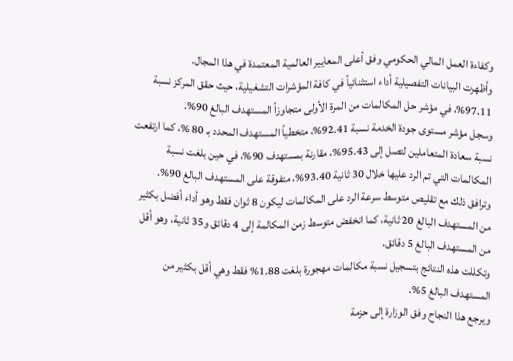وكفاءة العمل المالي الحكومي وفق أعلى المعايير العالمية المعتمدة في هذا المجال.
وأظهرت البيانات التفصيلية أداء استثنائياً في كافة المؤشرات التشغيلية، حيث حقق المركز نسبة 97.11%، في مؤشر حل المكالمات من المرة الأولى متجاوزاً المستهدف البالغ 90%.
وسجل مؤشر مستوى جودة الخدمة نسبة 92.41%، متخطياً المستهدف المحدد بـ 80 %، كما ارتفعت نسبة سعادة المتعاملين لتصل إلى 95.43%، مقارنة بمستهدف 90%، في حين بلغت نسبة المكالمات التي تم الرد عليها خلال 30 ثانية 93.40%، متفوقة على المستهدف البالغ 90%.
وترافق ذلك مع تقليص متوسط سرعة الرد على المكالمات ليكون 8 ثوان فقط وهو أداء أفضل بكثير من المستهدف البالغ 20 ثانية، كما انخفض متوسط زمن المكالمة إلى 4 دقائق و35 ثانية، وهو أقل من المستهدف البالغ 5 دقائق.
وتكللت هذه النتائج بتسجيل نسبة مكالمات مهجورة بلغت 1.88% فقط وهي أقل بكثير من المستهدف البالغ 5%.
ويرجع هذا النجاح وفق الوزارة إلى حزمة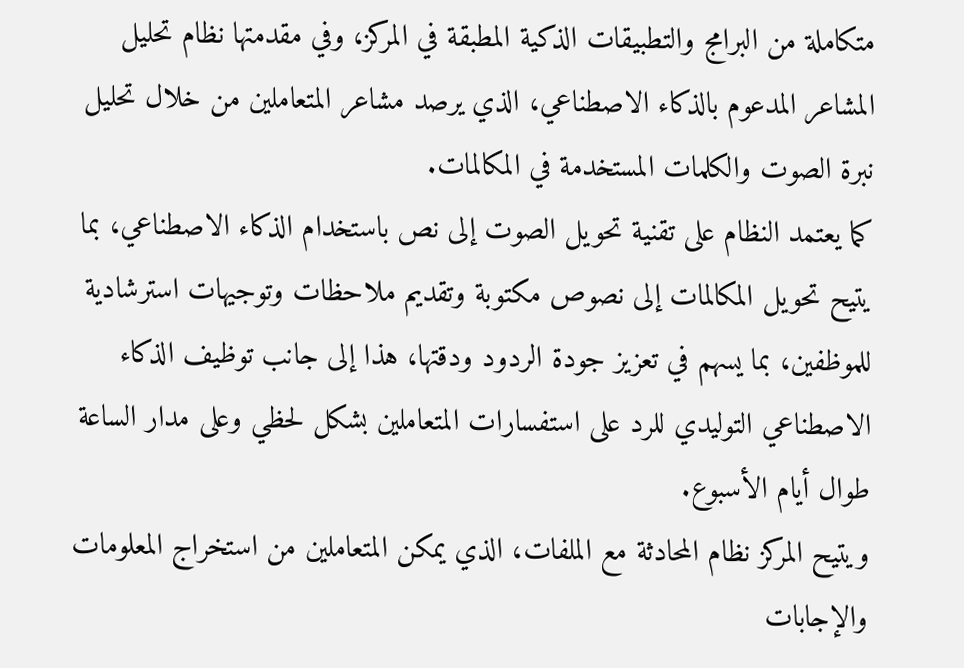متكاملة من البرامج والتطبيقات الذكية المطبقة في المركز، وفي مقدمتها نظام تحليل المشاعر المدعوم بالذكاء الاصطناعي، الذي يرصد مشاعر المتعاملين من خلال تحليل نبرة الصوت والكلمات المستخدمة في المكالمات.
كما يعتمد النظام على تقنية تحويل الصوت إلى نص باستخدام الذكاء الاصطناعي، بما يتيح تحويل المكالمات إلى نصوص مكتوبة وتقديم ملاحظات وتوجيهات استرشادية للموظفين، بما يسهم في تعزيز جودة الردود ودقتها، هذا إلى جانب توظيف الذكاء الاصطناعي التوليدي للرد على استفسارات المتعاملين بشكل لحظي وعلى مدار الساعة طوال أيام الأسبوع.
ويتيح المركز نظام المحادثة مع الملفات، الذي يمكن المتعاملين من استخراج المعلومات والإجابات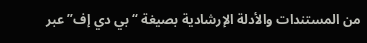من المستندات والأدلة الإرشادية بصيغة “بي دي إف” عبر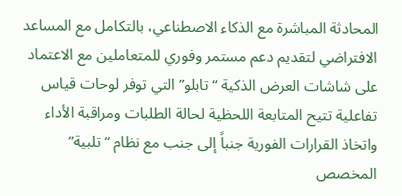المحادثة المباشرة مع الذكاء الاصطناعي، بالتكامل مع المساعد الافتراضي لتقديم دعم مستمر وفوري للمتعاملين مع الاعتماد على شاشات العرض الذكية “تابلو” التي توفر لوحات قياس تفاعلية تتيح المتابعة اللحظية لحالة الطلبات ومراقبة الأداء واتخاذ القرارات الفورية جنباً إلى جنب مع نظام “تلبية” المخصص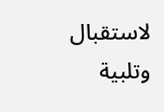لاستقبال وتلبية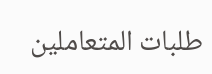طلبات المتعاملين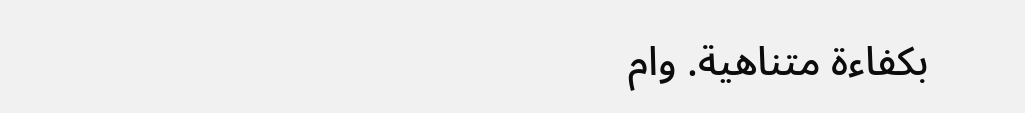بكفاءة متناهية. وام